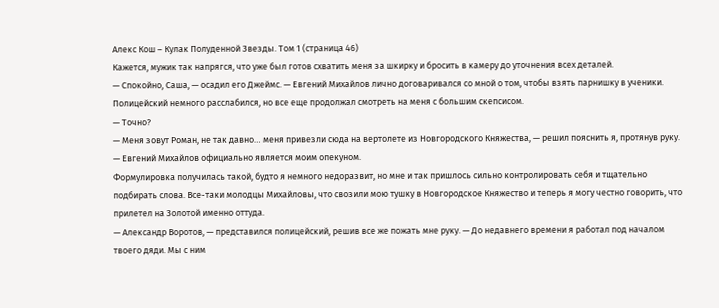Алекс Кош – Кулак Полуденной Звезды. Том 1 (страница 46)
Кажется, мужик так напрягся, что уже был готов схватить меня за шкирку и бросить в камеру до уточнения всех деталей.
— Спокойно, Саша, — осадил его Джеймс. — Евгений Михайлов лично договаривался со мной о том, чтобы взять парнишку в ученики.
Полицейский немного расслабился, но все еще продолжал смотреть на меня с большим скепсисом.
— Точно?
— Меня зовут Роман, не так давно… меня привезли сюда на вертолете из Новгородского Княжества, — решил пояснить я, протянув руку. — Евгений Михайлов официально является моим опекуном.
Формулировка получилась такой, будто я немного недоразвит, но мне и так пришлось сильно контролировать себя и тщательно подбирать слова. Все-таки молодцы Михайловы, что свозили мою тушку в Новгородское Княжество и теперь я могу честно говорить, что прилетел на Золотой именно оттуда.
— Александр Воротов, — представился полицейский, решив все же пожать мне руку. — До недавнего времени я работал под началом твоего дяди. Мы с ним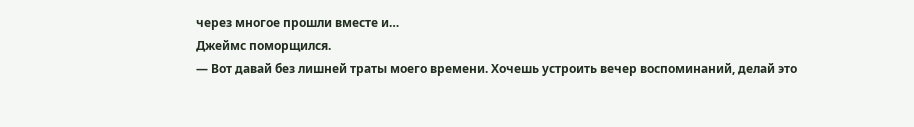через многое прошли вместе и…
Джеймс поморщился.
— Вот давай без лишней траты моего времени. Хочешь устроить вечер воспоминаний, делай это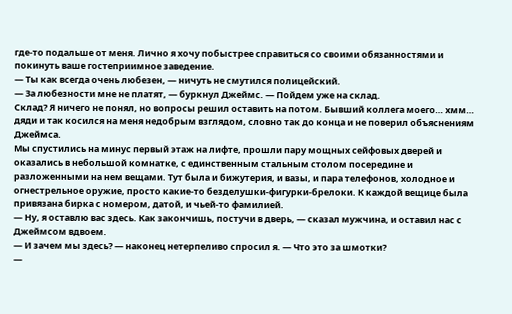где-то подальше от меня. Лично я хочу побыстрее справиться со своими обязанностями и покинуть ваше гостеприимное заведение.
— Ты как всегда очень любезен, — ничуть не смутился полицейский.
— За любезности мне не платят, — буркнул Джеймс. — Пойдем уже на склад.
Склад? Я ничего не понял, но вопросы решил оставить на потом. Бывший коллега моего… хмм… дяди и так косился на меня недобрым взглядом, словно так до конца и не поверил объяснениям Джеймса.
Мы спустились на минус первый этаж на лифте, прошли пару мощных сейфовых дверей и оказались в небольшой комнатке, с единственным стальным столом посередине и разложенными на нем вещами. Тут была и бижутерия, и вазы, и пара телефонов, холодное и огнестрельное оружие, просто какие-то безделушки-фигурки-брелоки. К каждой вещице была привязана бирка с номером, датой, и чьей-то фамилией.
— Ну, я оставлю вас здесь. Как закончишь, постучи в дверь, — сказал мужчина, и оставил нас с Джеймсом вдвоем.
— И зачем мы здесь? — наконец нетерпеливо спросил я. — Что это за шмотки?
—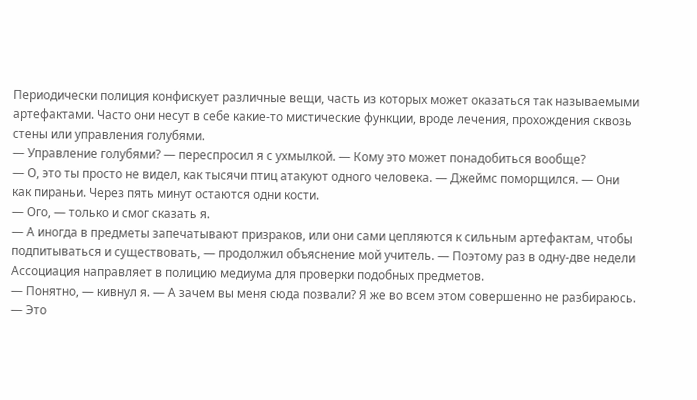Периодически полиция конфискует различные вещи, часть из которых может оказаться так называемыми артефактами. Часто они несут в себе какие-то мистические функции, вроде лечения, прохождения сквозь стены или управления голубями.
— Управление голубями? — переспросил я с ухмылкой. — Кому это может понадобиться вообще?
— О, это ты просто не видел, как тысячи птиц атакуют одного человека. — Джеймс поморщился. — Они как пираньи. Через пять минут остаются одни кости.
— Ого, — только и смог сказать я.
— А иногда в предметы запечатывают призраков, или они сами цепляются к сильным артефактам, чтобы подпитываться и существовать, — продолжил объяснение мой учитель. — Поэтому раз в одну-две недели Ассоциация направляет в полицию медиума для проверки подобных предметов.
— Понятно, — кивнул я. — А зачем вы меня сюда позвали? Я же во всем этом совершенно не разбираюсь.
— Это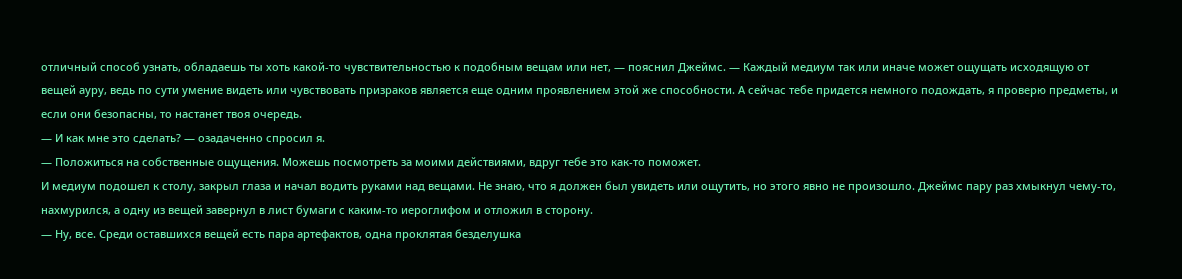отличный способ узнать, обладаешь ты хоть какой-то чувствительностью к подобным вещам или нет, — пояснил Джеймс. — Каждый медиум так или иначе может ощущать исходящую от вещей ауру, ведь по сути умение видеть или чувствовать призраков является еще одним проявлением этой же способности. А сейчас тебе придется немного подождать, я проверю предметы, и если они безопасны, то настанет твоя очередь.
— И как мне это сделать? — озадаченно спросил я.
— Положиться на собственные ощущения. Можешь посмотреть за моими действиями, вдруг тебе это как-то поможет.
И медиум подошел к столу, закрыл глаза и начал водить руками над вещами. Не знаю, что я должен был увидеть или ощутить, но этого явно не произошло. Джеймс пару раз хмыкнул чему-то, нахмурился, а одну из вещей завернул в лист бумаги с каким-то иероглифом и отложил в сторону.
— Ну, все. Среди оставшихся вещей есть пара артефактов, одна проклятая безделушка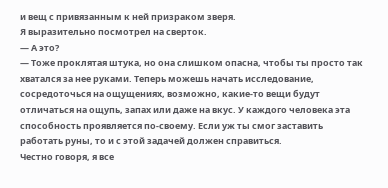и вещ с привязанным к ней призраком зверя.
Я выразительно посмотрел на сверток.
— А это?
— Тоже проклятая штука, но она слишком опасна, чтобы ты просто так хватался за нее руками. Теперь можешь начать исследование, сосредоточься на ощущениях, возможно, какие-то вещи будут отличаться на ощупь, запах или даже на вкус. У каждого человека эта способность проявляется по-своему. Если уж ты смог заставить работать руны, то и с этой задачей должен справиться.
Честно говоря, я все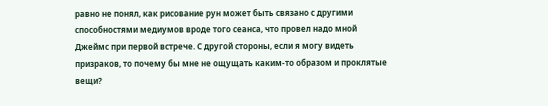равно не понял, как рисование рун может быть связано с другими способностями медиумов вроде того сеанса, что провел надо мной Джеймс при первой встрече. С другой стороны, если я могу видеть призраков, то почему бы мне не ощущать каким-то образом и проклятые вещи?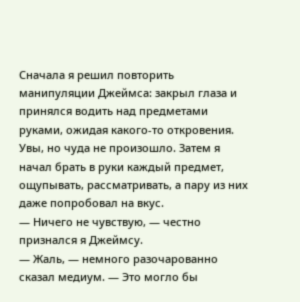Сначала я решил повторить манипуляции Джеймса: закрыл глаза и принялся водить над предметами руками, ожидая какого-то откровения. Увы, но чуда не произошло. Затем я начал брать в руки каждый предмет, ощупывать, рассматривать, а пару из них даже попробовал на вкус.
— Ничего не чувствую, — честно признался я Джеймсу.
— Жаль, — немного разочарованно сказал медиум. — Это могло бы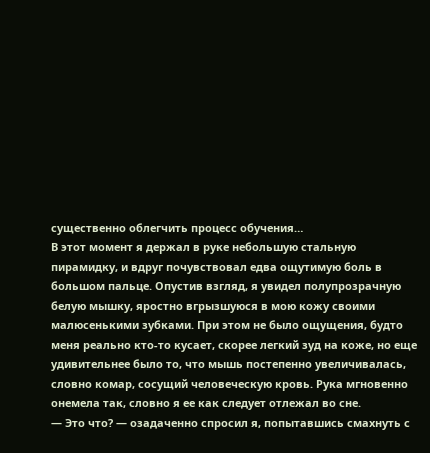существенно облегчить процесс обучения…
В этот момент я держал в руке небольшую стальную пирамидку, и вдруг почувствовал едва ощутимую боль в большом пальце. Опустив взгляд, я увидел полупрозрачную белую мышку, яростно вгрызшуюся в мою кожу своими малюсенькими зубками. При этом не было ощущения, будто меня реально кто-то кусает, скорее легкий зуд на коже, но еще удивительнее было то, что мышь постепенно увеличивалась, словно комар, сосущий человеческую кровь. Рука мгновенно онемела так, словно я ее как следует отлежал во сне.
— Это что? — озадаченно спросил я, попытавшись смахнуть с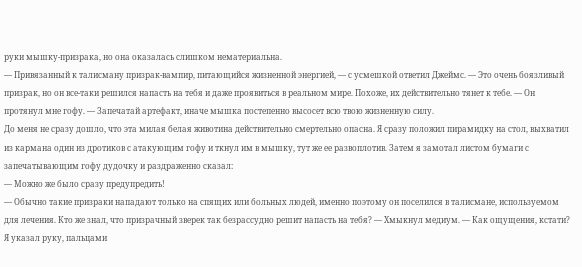руки мышку-призрака, но она оказалась слишком нематериальна.
— Привязанный к талисману призрак-вампир, питающийся жизненной энергией, — с усмешкой ответил Джеймс. — Это очень боязливый призрак, но он все-таки решился напасть на тебя и даже проявиться в реальном мире. Похоже, их действительно тянет к тебе. — Он протянул мне гофу. — Запечатай артефакт, иначе мышка постепенно высосет всю твою жизненную силу.
До меня не сразу дошло, что эта милая белая животина действительно смертельно опасна. Я сразу положил пирамидку на стол, выхватил из кармана один из дротиков с атакующим гофу и ткнул им в мышку, тут же ее развоплотив. Затем я замотал листом бумаги с запечатывающим гофу дудочку и раздраженно сказал:
— Можно же было сразу предупредить!
— Обычно такие призраки нападают только на спящих или больных людей, именно поэтому он поселился в талисмане, используемом для лечения. Кто же знал, что призрачный зверек так безрассудно решит напасть на тебя? — Хмыкнул медиум. — Как ощущения, кстати?
Я указал руку, пальцами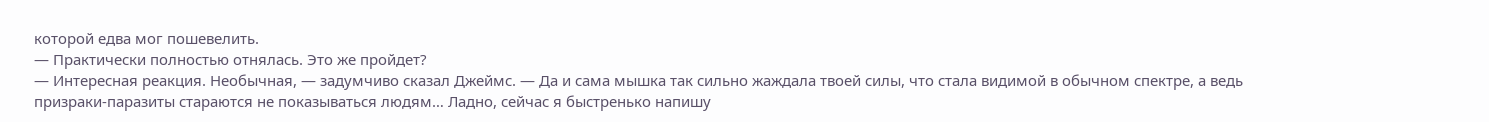которой едва мог пошевелить.
— Практически полностью отнялась. Это же пройдет?
— Интересная реакция. Необычная, — задумчиво сказал Джеймс. — Да и сама мышка так сильно жаждала твоей силы, что стала видимой в обычном спектре, а ведь призраки-паразиты стараются не показываться людям… Ладно, сейчас я быстренько напишу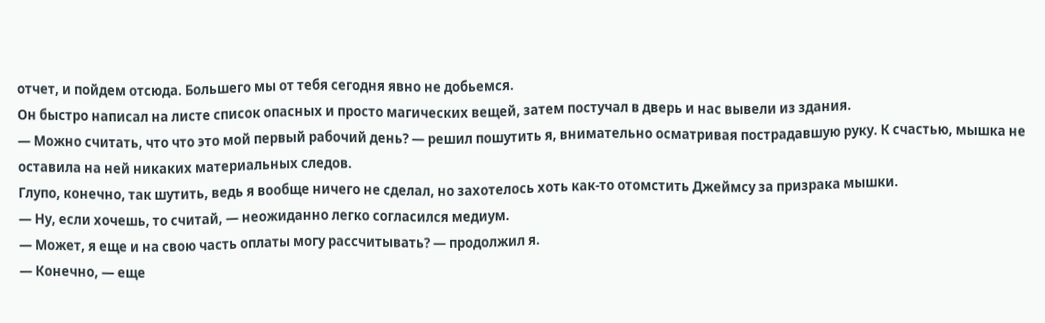отчет, и пойдем отсюда. Большего мы от тебя сегодня явно не добьемся.
Он быстро написал на листе список опасных и просто магических вещей, затем постучал в дверь и нас вывели из здания.
— Можно считать, что что это мой первый рабочий день? — решил пошутить я, внимательно осматривая пострадавшую руку. К счастью, мышка не оставила на ней никаких материальных следов.
Глупо, конечно, так шутить, ведь я вообще ничего не сделал, но захотелось хоть как-то отомстить Джеймсу за призрака мышки.
— Ну, если хочешь, то считай, — неожиданно легко согласился медиум.
— Может, я еще и на свою часть оплаты могу рассчитывать? — продолжил я.
— Конечно, — еще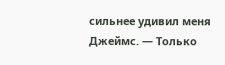сильнее удивил меня Джеймс. — Только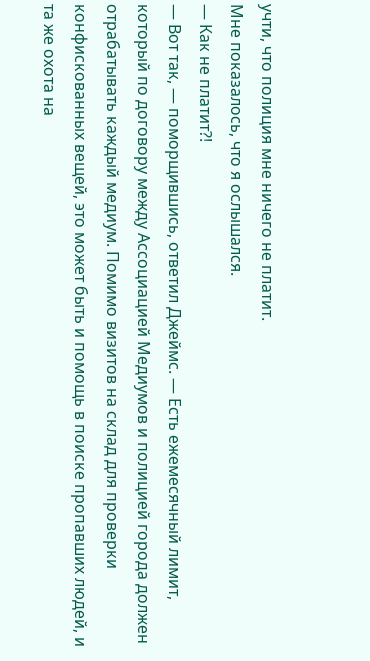учти, что полиция мне ничего не платит.
Мне показалось, что я ослышался.
— Как не платит?!
— Вот так, — поморщившись, ответил Джеймс. — Есть ежемесячный лимит, который по договору между Ассоциацией Медиумов и полицией города должен отрабатывать каждый медиум. Помимо визитов на склад для проверки конфискованных вещей, это может быть и помощь в поиске пропавших людей, и та же охота на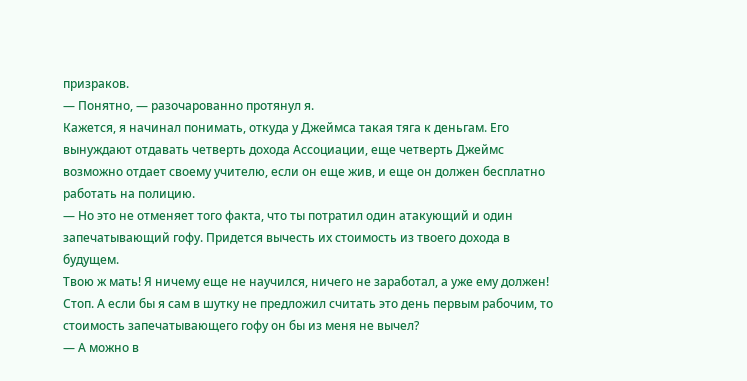призраков.
— Понятно, — разочарованно протянул я.
Кажется, я начинал понимать, откуда у Джеймса такая тяга к деньгам. Его вынуждают отдавать четверть дохода Ассоциации, еще четверть Джеймс возможно отдает своему учителю, если он еще жив, и еще он должен бесплатно работать на полицию.
— Но это не отменяет того факта, что ты потратил один атакующий и один запечатывающий гофу. Придется вычесть их стоимость из твоего дохода в будущем.
Твою ж мать! Я ничему еще не научился, ничего не заработал, а уже ему должен! Стоп. А если бы я сам в шутку не предложил считать это день первым рабочим, то стоимость запечатывающего гофу он бы из меня не вычел?
— А можно в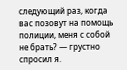следующий раз, когда вас позовут на помощь полиции, меня с собой не брать? — грустно спросил я.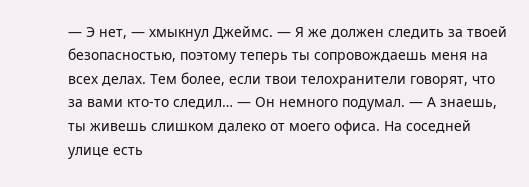— Э нет, — хмыкнул Джеймс. — Я же должен следить за твоей безопасностью, поэтому теперь ты сопровождаешь меня на всех делах. Тем более, если твои телохранители говорят, что за вами кто-то следил… — Он немного подумал. — А знаешь, ты живешь слишком далеко от моего офиса. На соседней улице есть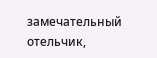замечательный отельчик,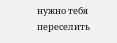нужно тебя переселить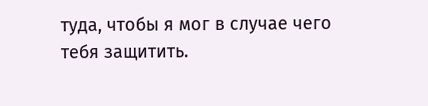туда, чтобы я мог в случае чего тебя защитить.